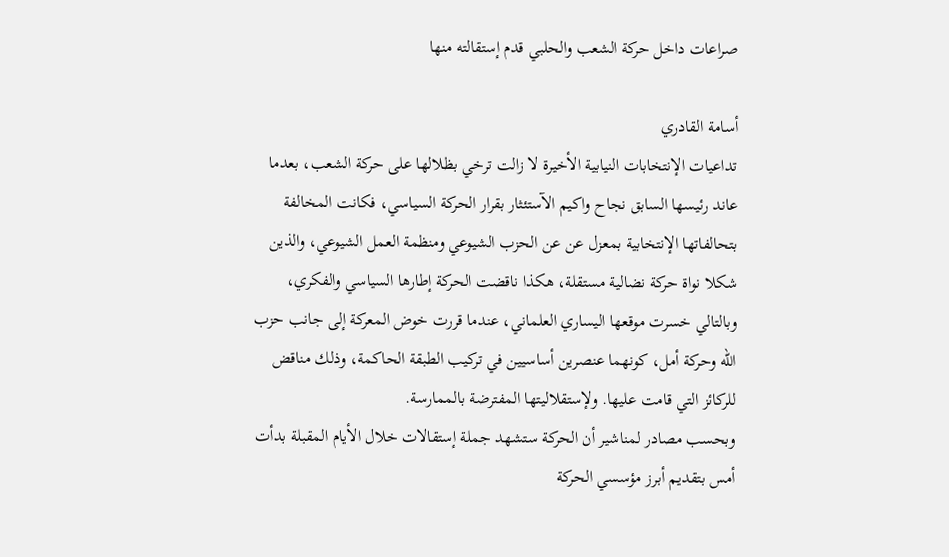صراعات داخل حركة الشعب والحلبي قدم إستقالته منها

أسامة القادري
تداعيات الإنتخابات النيابية الأخيرة لا زالت ترخي بظلالها على حركة الشعب، بعدما عاند رئيسها السابق نجاح واكيم الآستئثار بقرار الحركة السياسي، فكانت المخالفة بتحالفاتها الإنتخابية بمعزل عن عن الحزب الشيوعي ومنظمة العمل الشيوعي، والذين شكلا نواة حركة نضالية مستقلة، هكذا ناقضت الحركة إطارها السياسي والفكري، وبالتالي خسرت موقعها اليساري العلماني، عندما قررت خوض المعركة إلى جانب حزب الله وحركة أمل، كونهما عنصرين أساسيين في تركيب الطبقة الحاكمة، وذلك مناقض للركائز التي قامت عليها. ولإستقلاليتها المفترضة بالممارسة.
وبحسب مصادر لمناشير أن الحركة ستشهد جملة إستقالات خلال الأيام المقبلة بدأت أمس بتقديم أبرز مؤسسي الحركة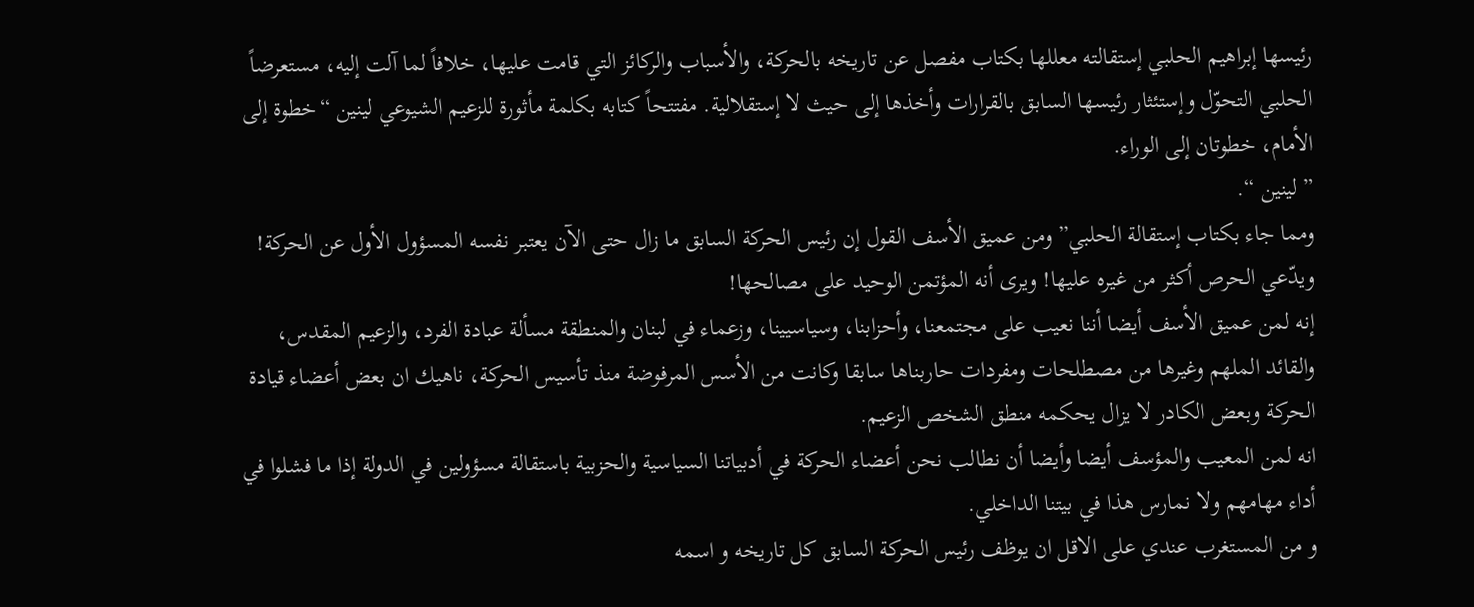رئيسها إبراهيم الحلبي إستقالته معللها بكتاب مفصل عن تاريخه بالحركة، والأسباب والركائز التي قامت عليها، خلافاً لما آلت إليه، مستعرضاً الحلبي التحوّل وإستئثار رئيسها السابق بالقرارات وأخذها إلى حيث لا إستقلالية. مفتتحاً كتابه بكلمة مأثورة للزعيم الشيوعي لينين “خطوة إلى الأمام، خطوتان إلى الوراء.
” لينين “.
ومما جاء بكتاب إستقالة الحلبي” ومن عميق الأسف القول إن رئيس الحركة السابق ما زال حتى الآن يعتبر نفسه المسؤول الأول عن الحركة! ويدّعي الحرص أكثر من غيره عليها! ويرى أنه المؤتمن الوحيد على مصالحها!
إنه لمن عميق الأسف أيضا أننا نعيب على مجتمعنا، وأحزابنا، وسياسيينا، وزعماء في لبنان والمنطقة مسألة عبادة الفرد، والزعيم المقدس، والقائد الملهم وغيرها من مصطلحات ومفردات حاربناها سابقا وكانت من الأسس المرفوضة منذ تأسيس الحركة، ناهيك ان بعض أعضاء قيادة الحركة وبعض الكادر لا يزال يحكمه منطق الشخص الزعيم.
انه لمن المعيب والمؤسف أيضا وأيضا أن نطالب نحن أعضاء الحركة في أدبياتنا السياسية والحزبية باستقالة مسؤولين في الدولة إذا ما فشلوا في أداء مهامهم ولا نمارس هذا في بيتنا الداخلي.
و من المستغرب عندي على الاقل ان يوظف رئيس الحركة السابق كل تاريخه و اسمه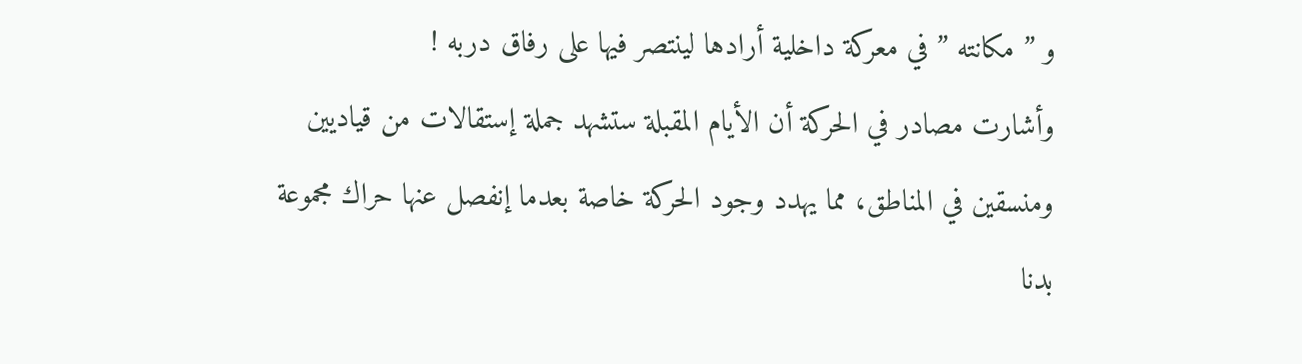و ” مكانته ” في معركة داخلية أرادها لينتصر فيها على رفاق دربه !
وأشارت مصادر في الحركة أن الأيام المقبلة ستشهد جملة إستقالات من قياديين ومنسقين في المناطق، مما يهدد وجود الحركة خاصة بعدما إنفصل عنها حراك مجموعة بدنا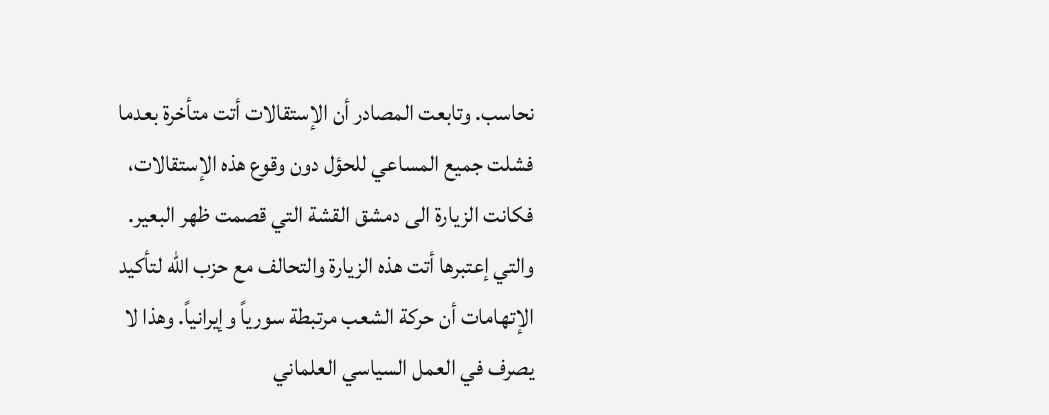نحاسب. وتابعت المصادر أن الإستقالات أتت متأخرة بعدما فشلت جميع المساعي للحؤل دون وقوع هذه الإستقالات، فكانت الزيارة الى دمشق القشة التي قصمت ظهر البعير. والتي إعتبرها أتت هذه الزيارة والتحالف مع حزب الله لتأكيد الإتهامات أن حركة الشعب مرتبطة سورياً وإيرانياً. وهذا لا يصرف في العمل السياسي العلماني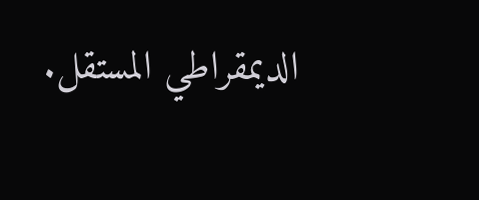الديمقراطي المستقل.